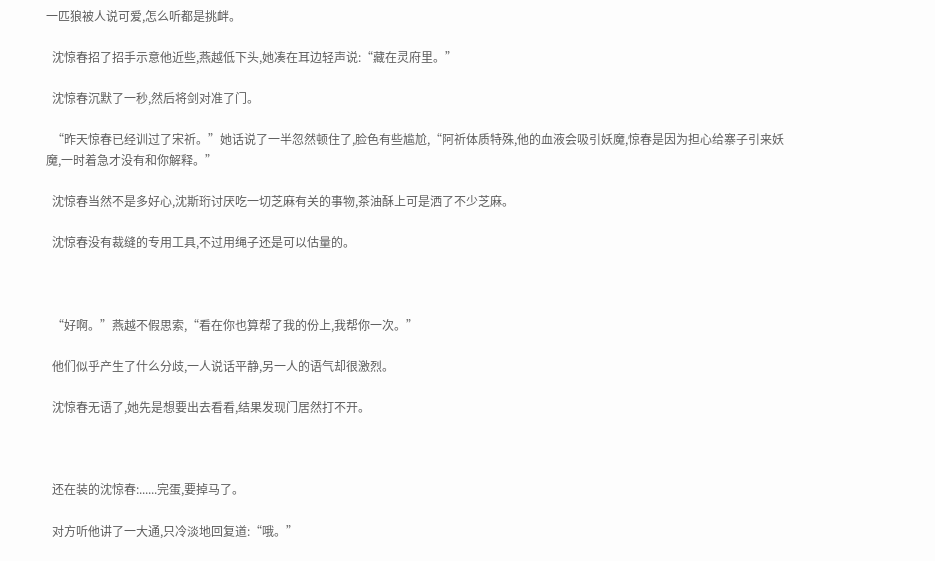一匹狼被人说可爱,怎么听都是挑衅。

  沈惊春招了招手示意他近些,燕越低下头,她凑在耳边轻声说:“藏在灵府里。”

  沈惊春沉默了一秒,然后将剑对准了门。

  “昨天惊春已经训过了宋祈。”她话说了一半忽然顿住了,脸色有些尴尬,“阿祈体质特殊,他的血液会吸引妖魔,惊春是因为担心给寨子引来妖魔,一时着急才没有和你解释。”

  沈惊春当然不是多好心,沈斯珩讨厌吃一切芝麻有关的事物,茶油酥上可是洒了不少芝麻。

  沈惊春没有裁缝的专用工具,不过用绳子还是可以估量的。



  “好啊。”燕越不假思索,“看在你也算帮了我的份上,我帮你一次。”

  他们似乎产生了什么分歧,一人说话平静,另一人的语气却很激烈。

  沈惊春无语了,她先是想要出去看看,结果发现门居然打不开。



  还在装的沈惊春:......完蛋,要掉马了。

  对方听他讲了一大通,只冷淡地回复道:“哦。”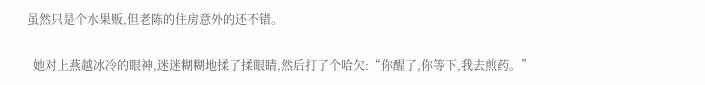虽然只是个水果贩,但老陈的住房意外的还不错。

  她对上燕越冰冷的眼神,迷迷糊糊地揉了揉眼睛,然后打了个哈欠:“你醒了,你等下,我去煎药。”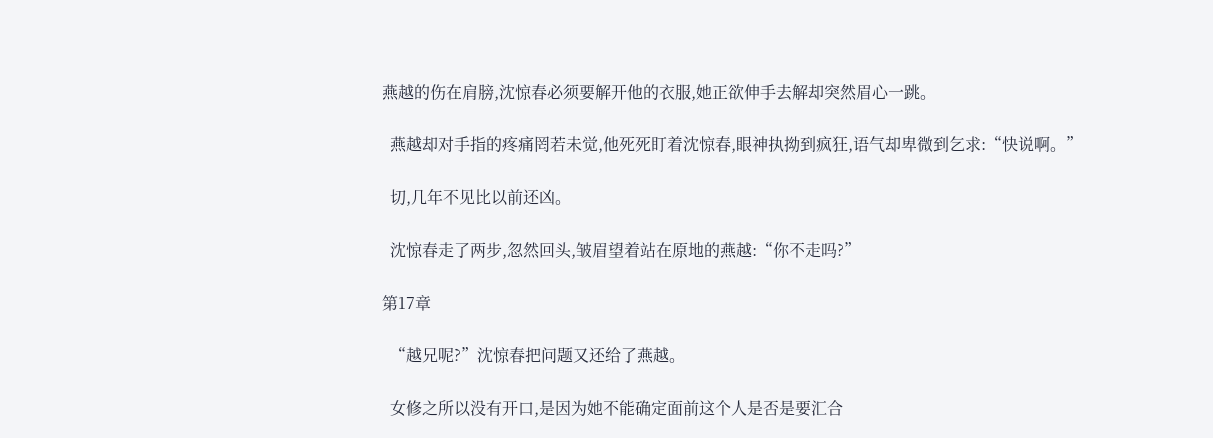燕越的伤在肩膀,沈惊春必须要解开他的衣服,她正欲伸手去解却突然眉心一跳。

  燕越却对手指的疼痛罔若未觉,他死死盯着沈惊春,眼神执拗到疯狂,语气却卑微到乞求:“快说啊。”

  切,几年不见比以前还凶。

  沈惊春走了两步,忽然回头,皱眉望着站在原地的燕越:“你不走吗?”

第17章

  “越兄呢?”沈惊春把问题又还给了燕越。

  女修之所以没有开口,是因为她不能确定面前这个人是否是要汇合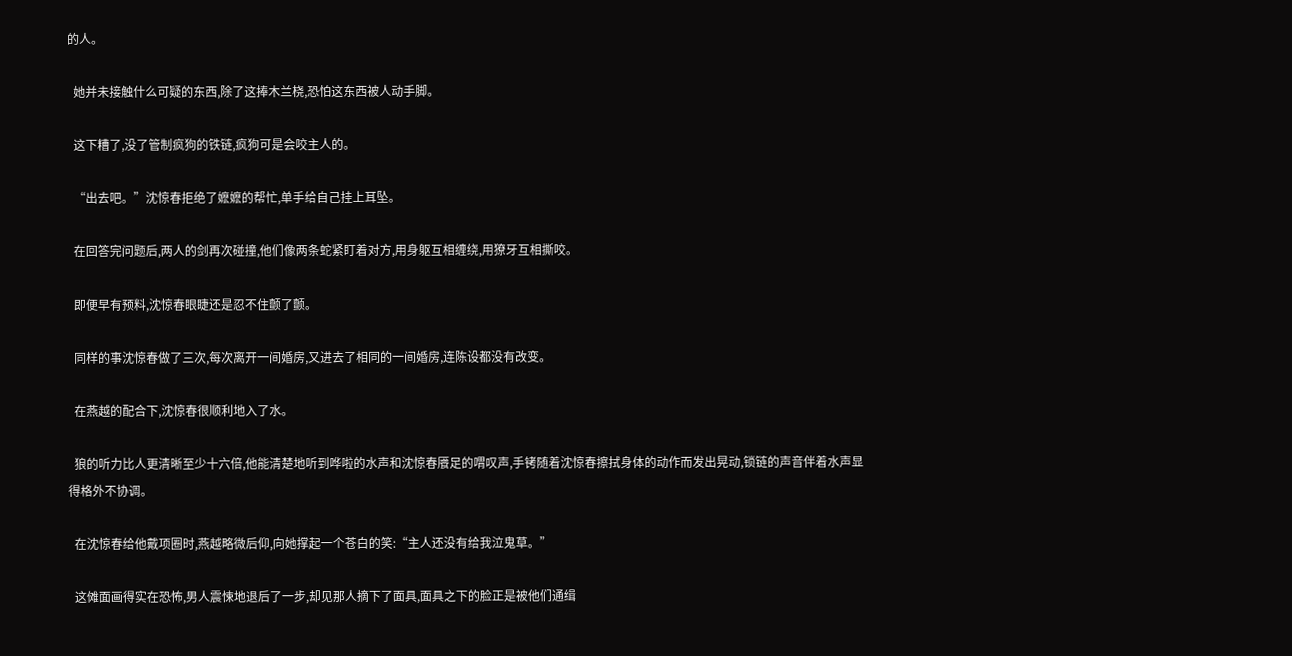的人。

  她并未接触什么可疑的东西,除了这捧木兰桡,恐怕这东西被人动手脚。

  这下糟了,没了管制疯狗的铁链,疯狗可是会咬主人的。

  “出去吧。”沈惊春拒绝了嬷嬷的帮忙,单手给自己挂上耳坠。

  在回答完问题后,两人的剑再次碰撞,他们像两条蛇紧盯着对方,用身躯互相缠绕,用獠牙互相撕咬。

  即便早有预料,沈惊春眼睫还是忍不住颤了颤。

  同样的事沈惊春做了三次,每次离开一间婚房,又进去了相同的一间婚房,连陈设都没有改变。

  在燕越的配合下,沈惊春很顺利地入了水。

  狼的听力比人更清晰至少十六倍,他能清楚地听到哗啦的水声和沈惊春餍足的喟叹声,手铐随着沈惊春擦拭身体的动作而发出晃动,锁链的声音伴着水声显得格外不协调。

  在沈惊春给他戴项圈时,燕越略微后仰,向她撑起一个苍白的笑:“主人还没有给我泣鬼草。”

  这傩面画得实在恐怖,男人震悚地退后了一步,却见那人摘下了面具,面具之下的脸正是被他们通缉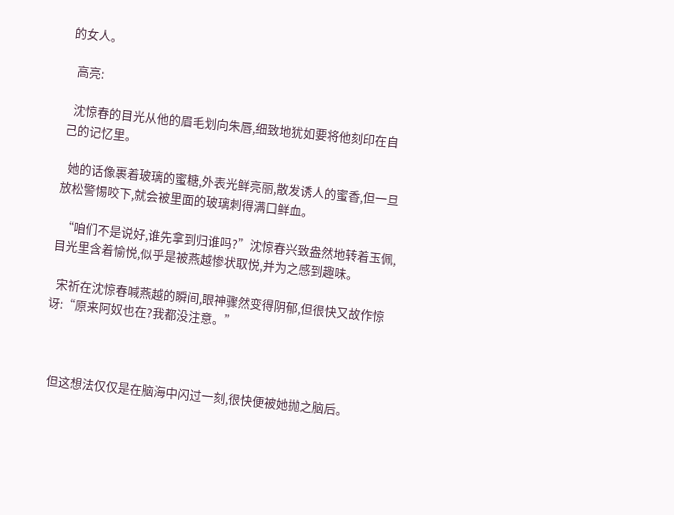的女人。

  高亮:

  沈惊春的目光从他的眉毛划向朱唇,细致地犹如要将他刻印在自己的记忆里。

  她的话像裹着玻璃的蜜糖,外表光鲜亮丽,散发诱人的蜜香,但一旦放松警惕咬下,就会被里面的玻璃刺得满口鲜血。

  “咱们不是说好,谁先拿到归谁吗?”沈惊春兴致盎然地转着玉佩,目光里含着愉悦,似乎是被燕越惨状取悦,并为之感到趣味。

  宋祈在沈惊春喊燕越的瞬间,眼神骤然变得阴郁,但很快又故作惊讶:“原来阿奴也在?我都没注意。”



  但这想法仅仅是在脑海中闪过一刻,很快便被她抛之脑后。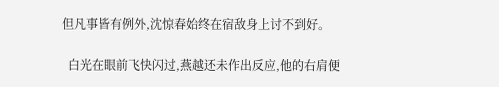但凡事皆有例外,沈惊春始终在宿敌身上讨不到好。

  白光在眼前飞快闪过,燕越还未作出反应,他的右肩便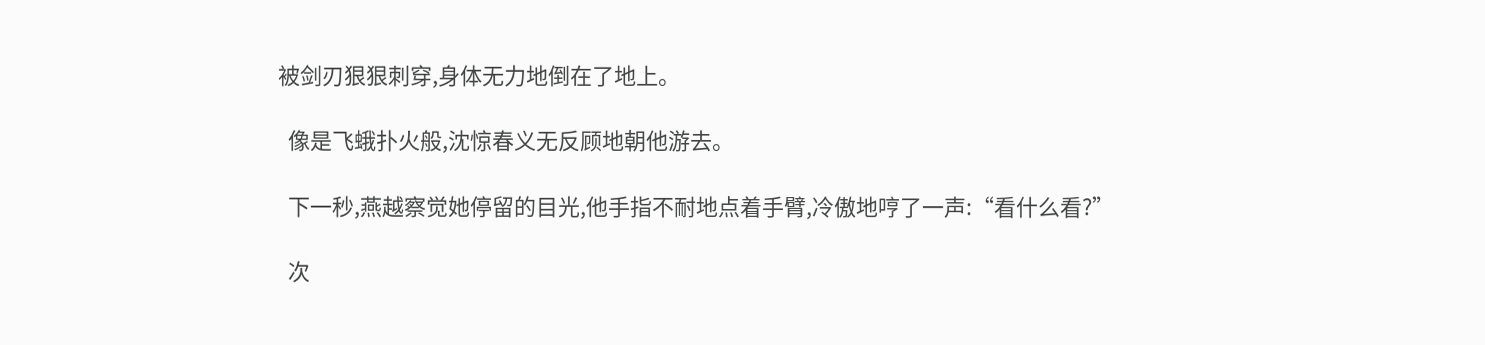被剑刃狠狠刺穿,身体无力地倒在了地上。

  像是飞蛾扑火般,沈惊春义无反顾地朝他游去。

  下一秒,燕越察觉她停留的目光,他手指不耐地点着手臂,冷傲地哼了一声:“看什么看?”

  次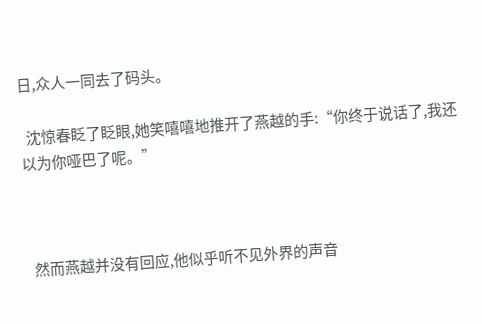日,众人一同去了码头。

  沈惊春眨了眨眼,她笑嘻嘻地推开了燕越的手:“你终于说话了,我还以为你哑巴了呢。”



  然而燕越并没有回应,他似乎听不见外界的声音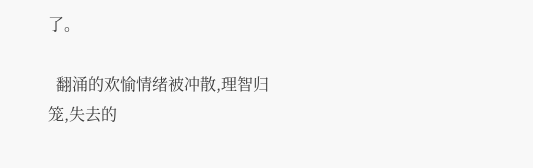了。

  翻涌的欢愉情绪被冲散,理智归笼,失去的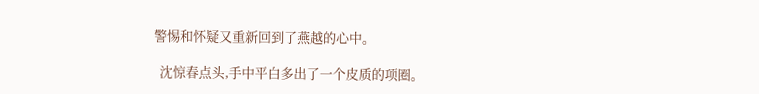警惕和怀疑又重新回到了燕越的心中。

  沈惊春点头,手中平白多出了一个皮质的项圈。